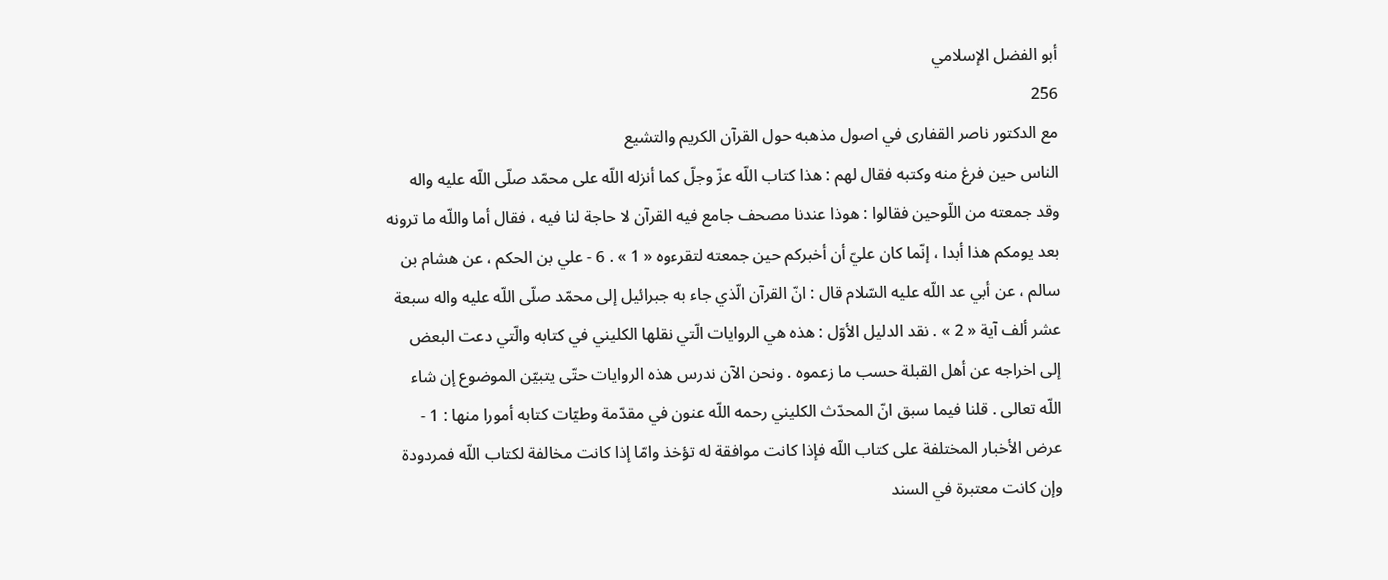أبو الفضل الإسلامي
256
مع الدكتور ناصر القفارى في اصول مذهبه حول القرآن الكريم والتشيع
الناس حين فرغ منه وكتبه فقال لهم : هذا كتاب اللّه عزّ وجلّ كما أنزله اللّه على محمّد صلّى اللّه عليه واله وقد جمعته من اللّوحين فقالوا : هوذا عندنا مصحف جامع فيه القرآن لا حاجة لنا فيه ، فقال أما واللّه ما ترونه بعد يومكم هذا أبدا ، إنّما كان عليّ أن أخبركم حين جمعته لتقرءوه « 1 » . 6 - علي بن الحكم ، عن هشام بن سالم ، عن أبي عد اللّه عليه السّلام قال : انّ القرآن الّذي جاء به جبرائيل إلى محمّد صلّى اللّه عليه واله سبعة عشر ألف آية « 2 » . نقد الدليل الأوّل : هذه هي الروايات الّتي نقلها الكليني في كتابه والّتي دعت البعض إلى اخراجه عن أهل القبلة حسب ما زعموه . ونحن الآن ندرس هذه الروايات حتّى يتبيّن الموضوع إن شاء اللّه تعالى . قلنا فيما سبق انّ المحدّث الكليني رحمه اللّه عنون في مقدّمة وطيّات كتابه أمورا منها : 1 - عرض الأخبار المختلفة على كتاب اللّه فإذا كانت موافقة له تؤخذ وامّا إذا كانت مخالفة لكتاب اللّه فمردودة وإن كانت معتبرة في السند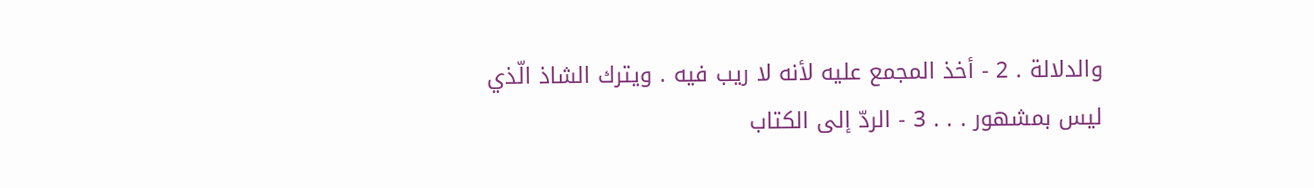والدلالة . 2 - أخذ المجمع عليه لأنه لا ريب فيه . ويترك الشاذ الّذي ليس بمشهور . . . 3 - الردّ إلى الكتاب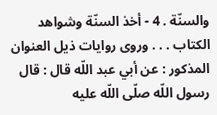والسنّة . 4 - أخذ السنّة وشواهد الكتاب . . . وروى روايات ذيل العنوان المذكور : عن أبي عبد اللّه قال : قال رسول اللّه صلّى اللّه عليه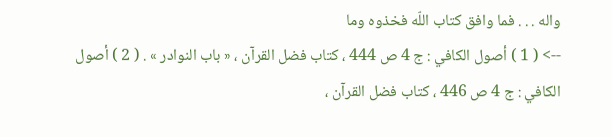واله . . . فما وافق كتاب اللّه فخذوه وما
--> ( 1 ) أصول الكافي : ج 4 ص 444 ، كتاب فضل القرآن ، « باب النوادر » . ( 2 ) أصول الكافي : ج 4 ص 446 ، كتاب فضل القرآن ،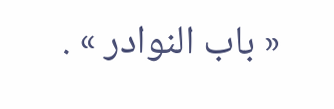« باب النوادر » .